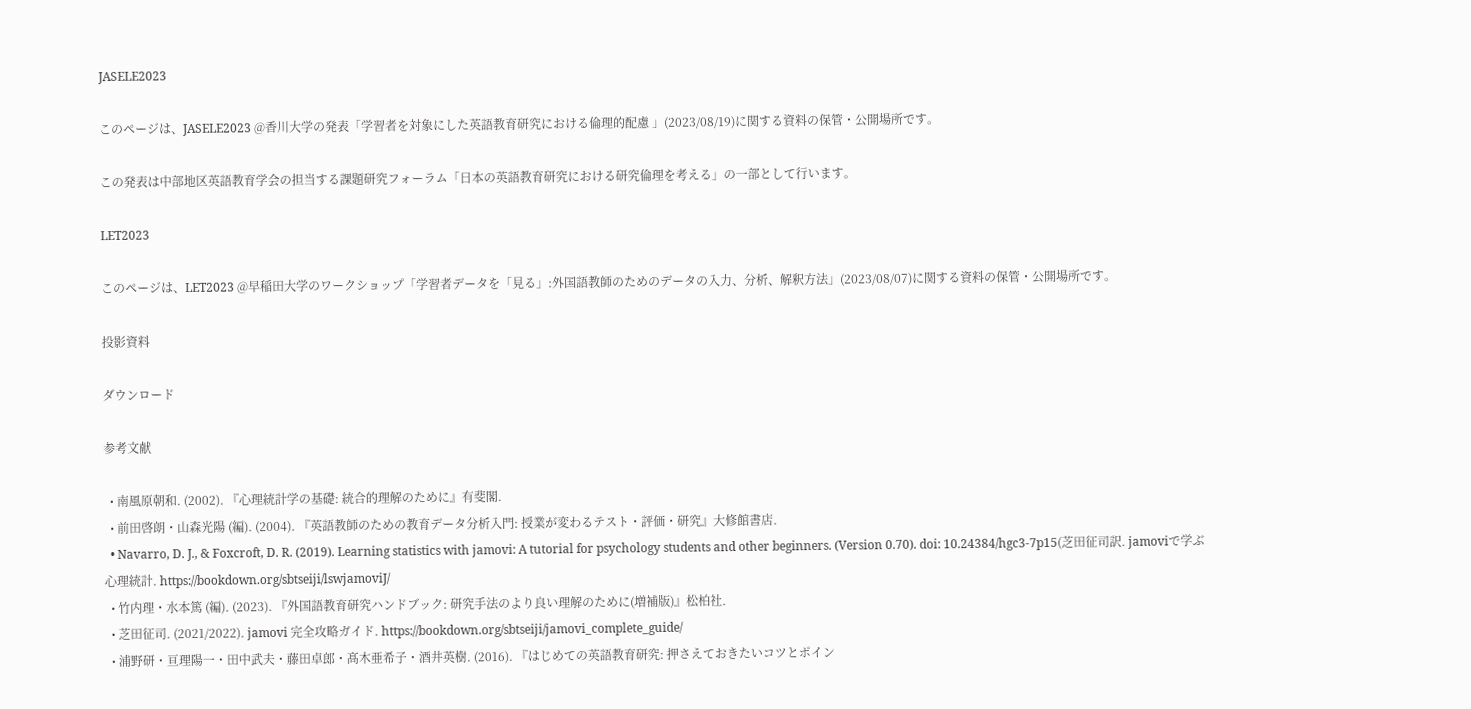JASELE2023

このページは、JASELE2023 @香川大学の発表「学習者を対象にした英語教育研究における倫理的配慮 」(2023/08/19)に関する資料の保管・公開場所です。

この発表は中部地区英語教育学会の担当する課題研究フォーラム「日本の英語教育研究における研究倫理を考える」の一部として行います。

LET2023

このページは、LET2023 @早稲田大学のワークショップ「学習者データを「見る」:外国語教師のためのデータの入力、分析、解釈方法」(2023/08/07)に関する資料の保管・公開場所です。

投影資料

ダウンロード

参考文献

  • 南風原朝和. (2002). 『心理統計学の基礎: 統合的理解のために』有斐閣.
  • 前田啓朗・山森光陽 (編). (2004). 『英語教師のための教育データ分析入門: 授業が変わるテスト・評価・研究』大修館書店.
  • Navarro, D. J., & Foxcroft, D. R. (2019). Learning statistics with jamovi: A tutorial for psychology students and other beginners. (Version 0.70). doi: 10.24384/hgc3-7p15(芝田征司訳. jamoviで学ぶ心理統計. https://bookdown.org/sbtseiji/lswjamoviJ/
  • 竹内理・水本篤 (編). (2023). 『外国語教育研究ハンドブック: 研究手法のより良い理解のために(増補版)』松柏社.
  • 芝田征司. (2021/2022). jamovi 完全攻略ガイド. https://bookdown.org/sbtseiji/jamovi_complete_guide/
  • 浦野研・亘理陽一・田中武夫・藤田卓郎・髙木亜希子・酒井英樹. (2016). 『はじめての英語教育研究: 押さえておきたいコツとポイン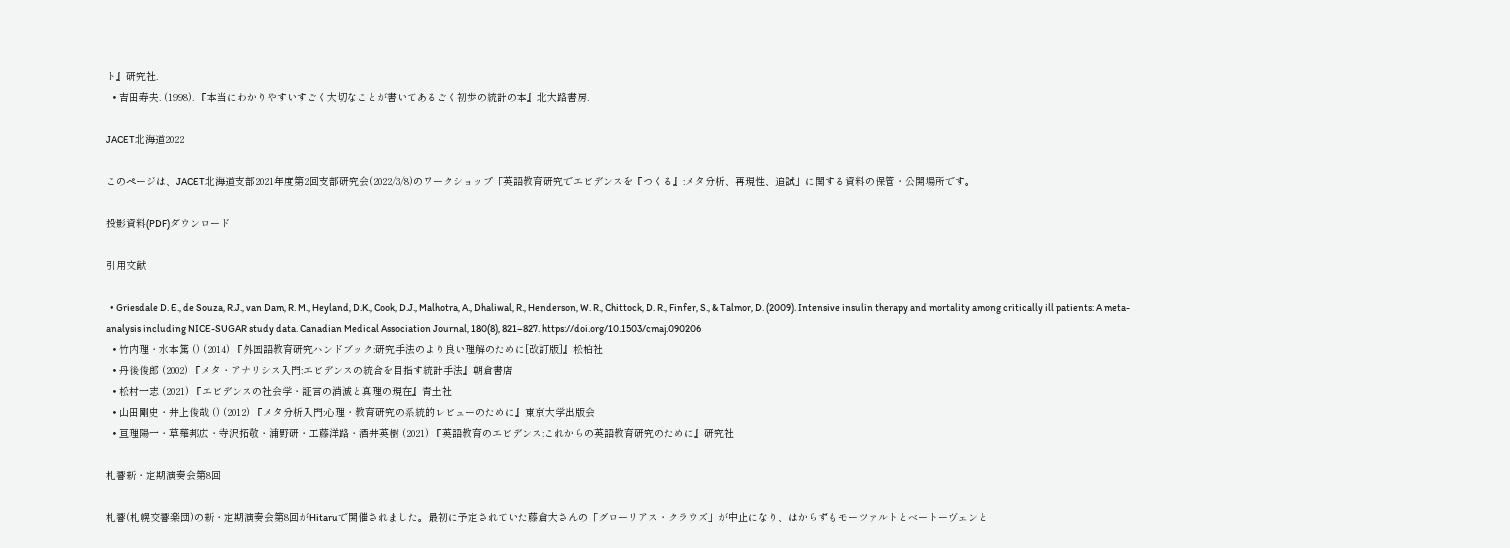ト』研究社.
  • 吉田寿夫. (1998). 『本当にわかりやすいすごく大切なことが書いてあるごく初歩の統計の本』北大路書房.

JACET北海道2022

このページは、JACET北海道支部2021年度第2回支部研究会(2022/3/8)のワークショップ「英語教育研究でエビデンスを『つくる』:メタ分析、再現性、追試」に関する資料の保管・公開場所です。

投影資料(PDF)ダウンロード

引用文献

  • Griesdale D. E., de Souza, R.J., van Dam, R. M., Heyland, D.K., Cook, D.J., Malhotra, A., Dhaliwal, R., Henderson, W. R., Chittock, D. R., Finfer, S., & Talmor, D. (2009). Intensive insulin therapy and mortality among critically ill patients: A meta-analysis including NICE-SUGAR study data. Canadian Medical Association Journal, 180(8), 821–827. https://doi.org/10.1503/cmaj.090206
  • 竹内理・水本篤 () (2014) 『外国語教育研究ハンドブック:研究手法のより良い理解のために[改訂版]』松柏社
  • 丹後俊郎 (2002) 『メタ・アナリシス入門:エビデンスの統合を目指す統計手法』朝倉書店
  • 松村一志 (2021) 『エビデンスの社会学・証言の消滅と真理の現在』青土社
  • 山田剛史・井上俊哉 () (2012) 『メタ分析入門:心理・教育研究の系統的レビューのために』東京大学出版会
  • 亘理陽一・草薙邦広・寺沢拓敬・浦野研・工藤洋路・酒井英樹 (2021) 『英語教育のエビデンス:これからの英語教育研究のために』研究社

札響新・定期演奏会第8回

札響(札幌交響楽団)の新・定期演奏会第8回がHitaruで開催されました。最初に予定されていた藤倉大さんの「グローリアス・クラウズ」が中止になり、はからずもモーツァルトとベートーヴェンと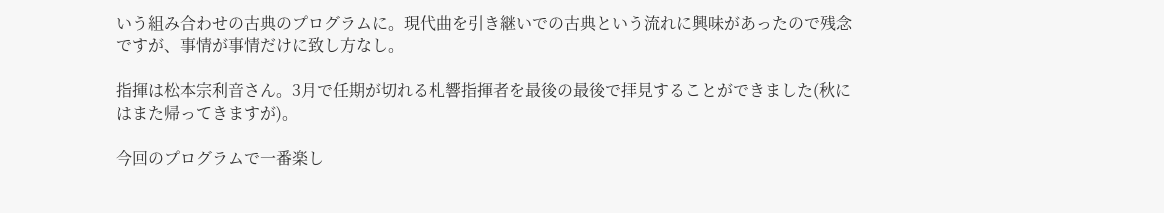いう組み合わせの古典のプログラムに。現代曲を引き継いでの古典という流れに興味があったので残念ですが、事情が事情だけに致し方なし。

指揮は松本宗利音さん。3月で任期が切れる札響指揮者を最後の最後で拝見することができました(秋にはまた帰ってきますが)。

今回のプログラムで一番楽し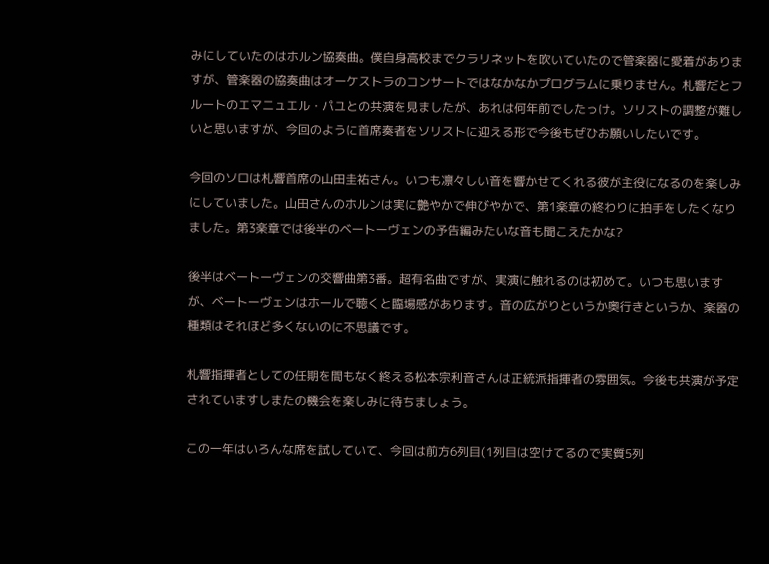みにしていたのはホルン協奏曲。僕自身高校までクラリネットを吹いていたので管楽器に愛着がありますが、管楽器の協奏曲はオーケストラのコンサートではなかなかプログラムに乗りません。札響だとフルートのエマニュエル・パユとの共演を見ましたが、あれは何年前でしたっけ。ソリストの調整が難しいと思いますが、今回のように首席奏者をソリストに迎える形で今後もぜひお願いしたいです。

今回のソロは札響首席の山田圭祐さん。いつも凛々しい音を響かせてくれる彼が主役になるのを楽しみにしていました。山田さんのホルンは実に艶やかで伸びやかで、第1楽章の終わりに拍手をしたくなりました。第3楽章では後半のベートーヴェンの予告編みたいな音も聞こえたかな?

後半はベートーヴェンの交響曲第3番。超有名曲ですが、実演に触れるのは初めて。いつも思いますが、ベートーヴェンはホールで聴くと臨場感があります。音の広がりというか奥行きというか、楽器の種類はそれほど多くないのに不思議です。

札響指揮者としての任期を間もなく終える松本宗利音さんは正統派指揮者の雰囲気。今後も共演が予定されていますしまたの機会を楽しみに待ちましょう。

この一年はいろんな席を試していて、今回は前方6列目(1列目は空けてるので実質5列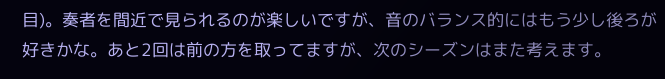目)。奏者を間近で見られるのが楽しいですが、音のバランス的にはもう少し後ろが好きかな。あと2回は前の方を取ってますが、次のシーズンはまた考えます。